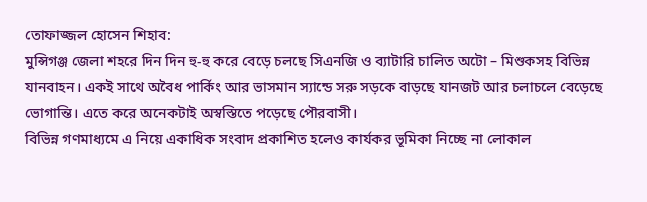তোফাজ্জল হোসেন শিহাব:
মুন্সিগঞ্জ জেলা শহরে দিন দিন হু-হু করে বেড়ে চলছে সিএনজি ও ব্যাটারি চালিত অটো – মিশুকসহ বিভিন্ন যানবাহন। একই সাথে অবৈধ পার্কিং আর ভাসমান স্যান্ডে সরু সড়কে বাড়ছে যানজট আর চলাচলে বেড়েছে ভোগান্তি। এতে করে অনেকটাই অস্বস্তিতে পড়েছে পৌরবাসী।
বিভিন্ন গণমাধ্যমে এ নিয়ে একাধিক সংবাদ প্রকাশিত হলেও কার্যকর ভূমিকা নিচ্ছে না লোকাল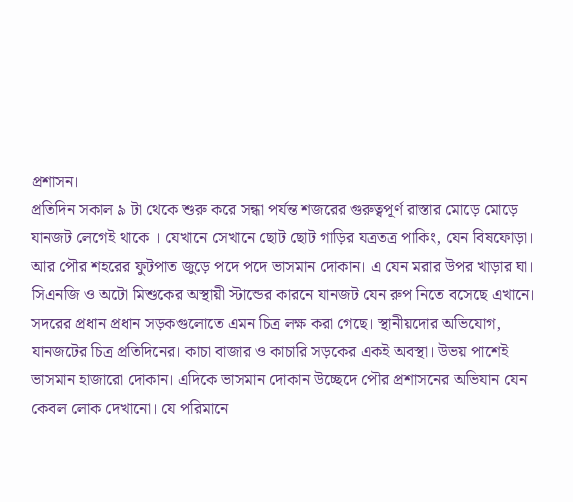প্রশাসন।
প্রতিদিন সকাল ৯ টা থেকে শুরু করে সন্ধা পর্যন্ত শজরের গুরুত্বপূর্ণ রাস্তার মোড়ে মোড়ে যানজট লেগেই থাকে । যেখানে সেখানে ছোট ছোট গাড়ির যত্রতত্র পাকিং, যেন বিষফোড়া। আর পৌর শহরের ফুটপাত জুড়ে পদে পদে ভাসমান দোকান। এ যেন মরার উপর খাড়ার ঘা। সিএনজি ও অটো মিশুকের অস্থায়ী স্টান্ডের কারনে যানজট যেন রুপ নিতে বসেছে এখানে।
সদরের প্রধান প্রধান সড়কগুলোতে এমন চিত্র লক্ষ করা গেছে। স্থানীয়দোর অভিযোগ, যানজটের চিত্র প্রতিদিনের। কাচা বাজার ও কাচারি সড়কের একই অবস্থা। উভয় পাশেই ভাসমান হাজারো দোকান। এদিকে ভাসমান দোকান উচ্ছেদে পৌর প্রশাসনের অভিযান যেন কেবল লোক দেখানো। যে পরিমানে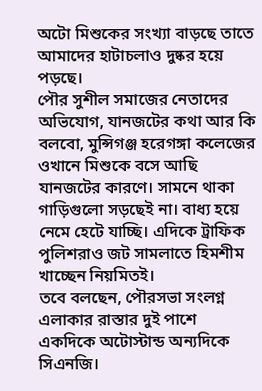অটো মিশুকের সংখ্যা বাড়ছে তাতে আমাদের হাটাচলাও দুষ্কর হয়ে পড়ছে।
পৌর সুশীল সমাজের নেতাদের অভিযোগ, যানজটের কথা আর কি বলবো, মুন্সিগঞ্জ হরেগঙ্গা কলেজের ওখানে মিশুকে বসে আছি যানজটের কারণে। সামনে থাকা গাড়িগুলো সড়ছেই না। বাধ্য হয়ে নেমে হেটে যাচ্ছি। এদিকে ট্রাফিক পুলিশরাও জট সামলাতে হিমশীম খাচ্ছেন নিয়মিতই।
তবে বলছেন, পৌরসভা সংলগ্ন এলাকার রাস্তার দুই পাশে একদিকে অটোস্টান্ড অন্যদিকে সিএনজি।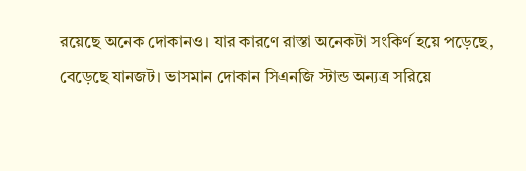রয়েছে অনেক দোকানও। যার কারণে রাস্তা অনেকটা সংকির্ণ হয়ে পড়েছে, বেড়েছে যানজট। ভাসমান দোকান সিএনজি স্টান্ড অন্যত্র সরিয়ে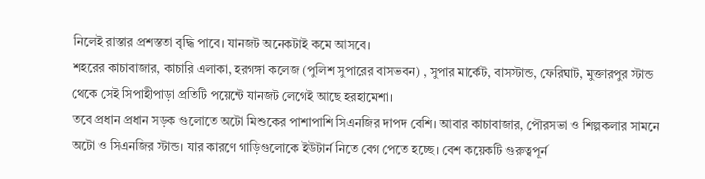নিলেই রাস্তার প্রশস্ততা বৃদ্ধি পাবে। যানজট অনেকটাই কমে আসবে।
শহরের কাচাবাজার, কাচারি এলাকা, হরগঙ্গা কলেজ (পুলিশ সুপারের বাসভবন) , সুপার মার্কেট, বাসস্টান্ড, ফেরিঘাট, মুক্তারপুর স্টান্ড থেকে সেই সিপাহীপাড়া প্রতিটি পয়েন্টে যানজট লেগেই আছে হরহামেশা।
তবে প্রধান প্রধান সড়ক গুলোতে অটো মিশুকের পাশাপাশি সিএনজির দাপদ বেশি। আবার কাচাবাজার, পৌরসভা ও শিল্পকলার সামনে অটো ও সিএনজির স্টান্ড। যার কারণে গাড়িগুলোকে ইউটার্ন নিতে বেগ পেতে হচ্ছে। বেশ কয়েকটি গুরুত্বপূর্ন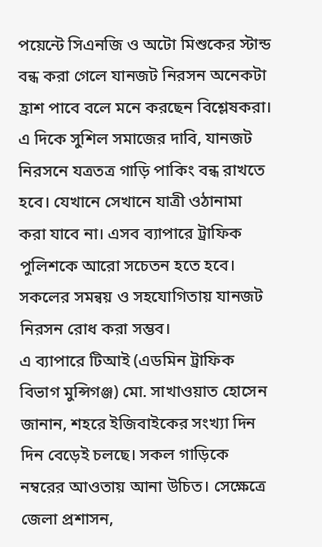পয়েন্টে সিএনজি ও অটো মিশুকের স্টান্ড বন্ধ করা গেলে যানজট নিরসন অনেকটা হ্রাশ পাবে বলে মনে করছেন বিশ্লেষকরা।
এ দিকে সুশিল সমাজের দাবি, যানজট নিরসনে যত্রতত্র গাড়ি পাকিং বন্ধ রাখতে হবে। যেখানে সেখানে যাত্রী ওঠানামা করা যাবে না। এসব ব্যাপারে ট্রাফিক পুলিশকে আরো সচেতন হতে হবে। সকলের সমন্বয় ও সহযোগিতায় যানজট নিরসন রোধ করা সম্ভব।
এ ব্যাপারে টিআই (এডমিন ট্রাফিক বিভাগ মুন্সিগঞ্জ) মো. সাখাওয়াত হোসেন জানান, শহরে ইজিবাইকের সংখ্যা দিন দিন বেড়েই চলছে। সকল গাড়িকে নম্বরের আওতায় আনা উচিত। সেক্ষেত্রে জেলা প্রশাসন,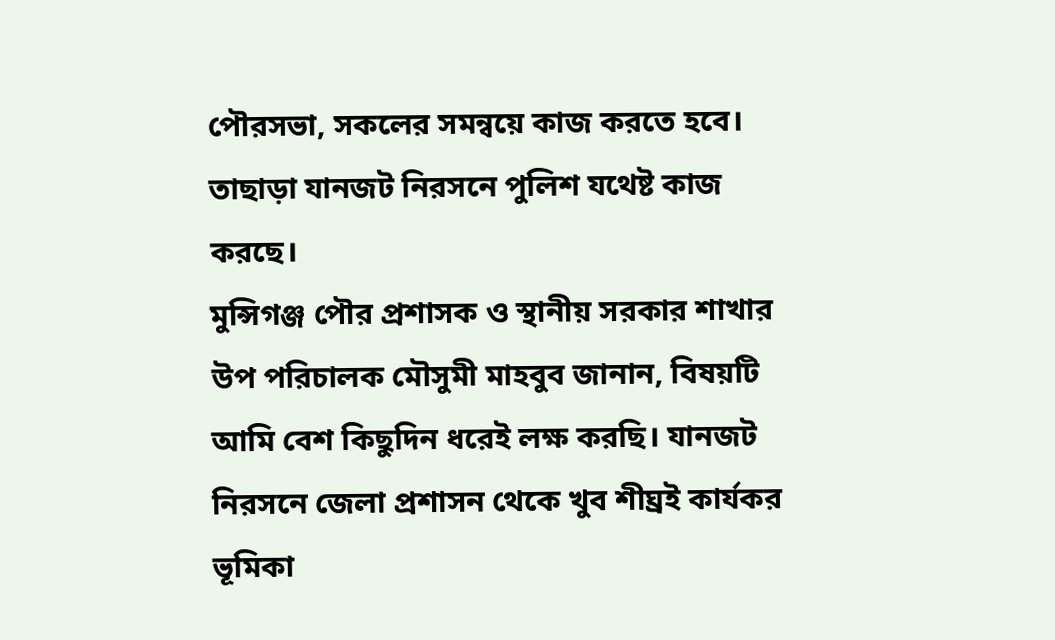পৌরসভা, সকলের সমন্বয়ে কাজ করতে হবে। তাছাড়া যানজট নিরসনে পুলিশ যথেষ্ট কাজ করছে।
মুন্সিগঞ্জ পৌর প্রশাসক ও স্থানীয় সরকার শাখার উপ পরিচালক মৌসুমী মাহবুব জানান, বিষয়টি আমি বেশ কিছুদিন ধরেই লক্ষ করছি। যানজট নিরসনে জেলা প্রশাসন থেকে খুব শীঘ্রই কার্যকর ভূমিকা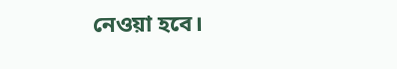নেওয়া হবে।